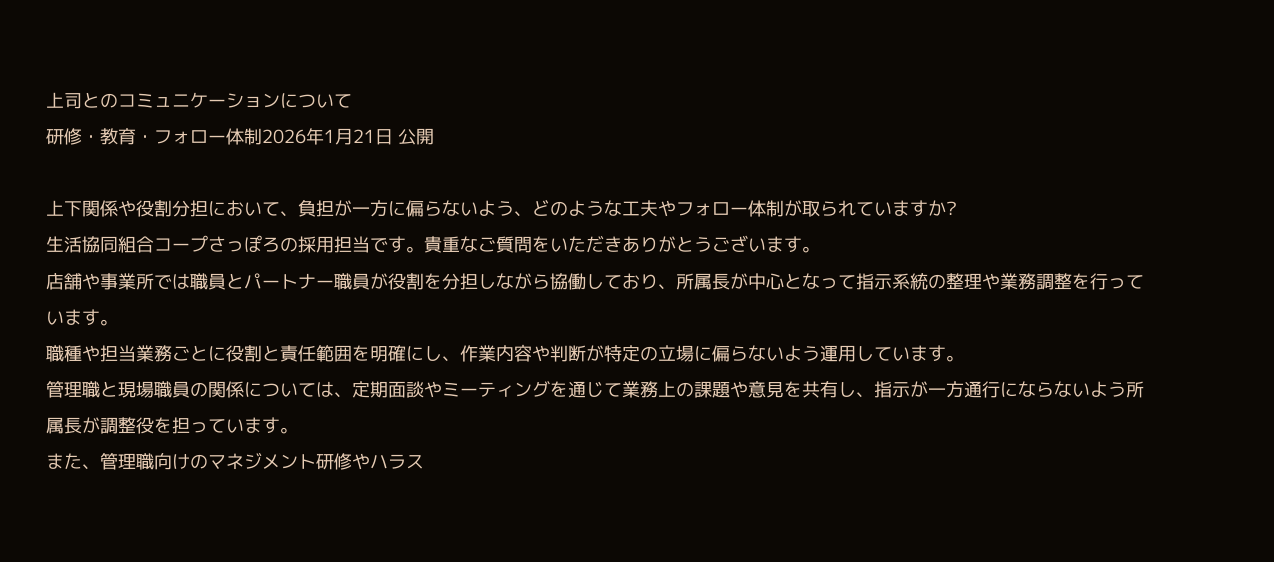上司とのコミュニケーションについて
研修・教育・フォロー体制2026年1月21日 公開

上下関係や役割分担において、負担が一方に偏らないよう、どのような工夫やフォロー体制が取られていますか?
生活協同組合コープさっぽろの採用担当です。貴重なご質問をいただきありがとうございます。
店舗や事業所では職員とパートナー職員が役割を分担しながら協働しており、所属長が中心となって指示系統の整理や業務調整を行っています。
職種や担当業務ごとに役割と責任範囲を明確にし、作業内容や判断が特定の立場に偏らないよう運用しています。
管理職と現場職員の関係については、定期面談やミーティングを通じて業務上の課題や意見を共有し、指示が一方通行にならないよう所属長が調整役を担っています。
また、管理職向けのマネジメント研修やハラス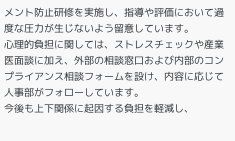メント防止研修を実施し、指導や評価において過度な圧力が生じないよう留意しています。
心理的負担に関しては、ストレスチェックや産業医面談に加え、外部の相談窓口および内部のコンプライアンス相談フォームを設け、内容に応じて人事部がフォローしています。
今後も上下関係に起因する負担を軽減し、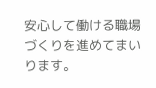安心して働ける職場づくりを進めてまいります。